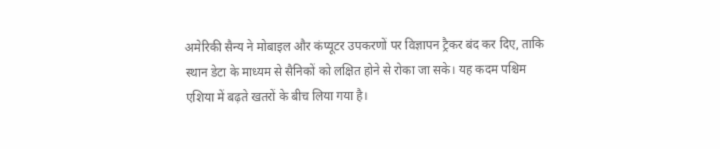अमेरिकी सैन्य ने मोबाइल और कंप्यूटर उपकरणों पर विज्ञापन ट्रैकर बंद कर दिए, ताकि स्थान डेटा के माध्यम से सैनिकों को लक्षित होने से रोका जा सके। यह कदम पश्चिम एशिया में बढ़ते खतरों के बीच लिया गया है।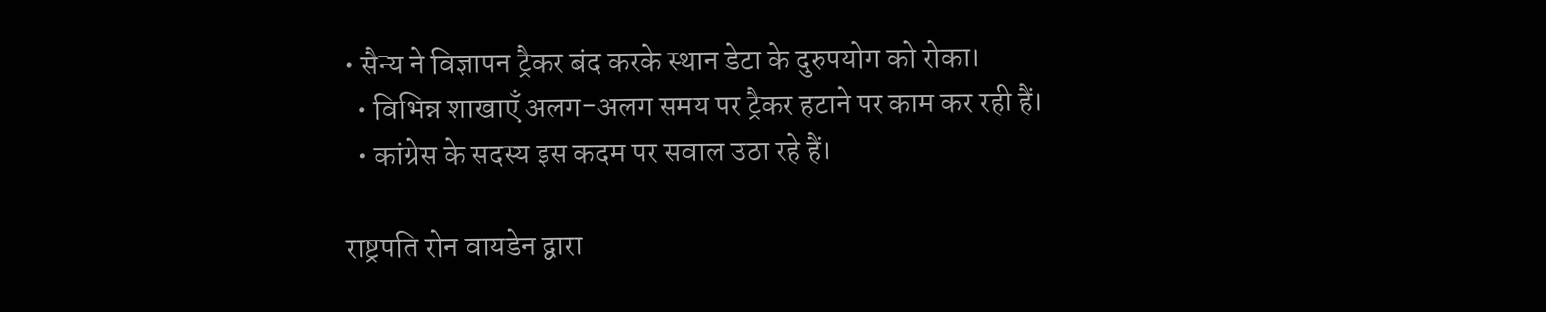• सैन्य ने विज्ञापन ट्रैकर बंद करके स्थान डेटा के दुरुपयोग को रोका।
  • विभिन्न शाखाएँ अलग-अलग समय पर ट्रैकर हटाने पर काम कर रही हैं।
  • कांग्रेस के सदस्य इस कदम पर सवाल उठा रहे हैं।

राष्ट्रपति रोन वायडेन द्वारा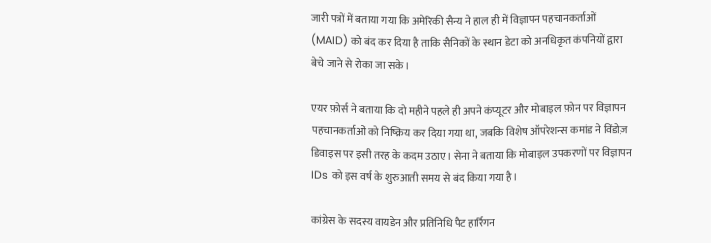जारी पत्रों में बताया गया कि अमेरिकी सैन्य ने हाल ही में विज्ञापन पहचानकर्ताओं (MAID) को बंद कर दिया है ताकि सैनिकों के स्थान डेटा को अनधिकृत कंपनियों द्वारा बेचे जाने से रोका जा सके।

एयर फ़ोर्स ने बताया कि दो महीने पहले ही अपने कंप्यूटर और मोबाइल फ़ोन पर विज्ञापन पहचानकर्ताओं को निष्क्रिय कर दिया गया था, जबकि विशेष ऑपरेशन्स कमांड ने विंडोज़ डिवाइस पर इसी तरह के कदम उठाए। सेना ने बताया कि मोबाइल उपकरणों पर विज्ञापन IDs को इस वर्ष के शुरुआती समय से बंद किया गया है।

कांग्रेस के सदस्य वायडेन और प्रतिनिधि पैट हार्रिगन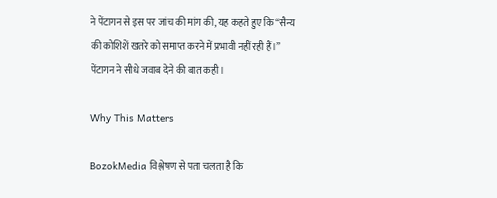ने पेंटागन से इस पर जांच की मांग की, यह कहते हुए कि “सैन्य की कोशिशें खतरे को समाप्त करने में प्रभावी नहीं रही हैं।” पेंटागन ने सीधे जवाब देने की बात कही।

Why This Matters

BozokMedia विश्लेषण से पता चलता है कि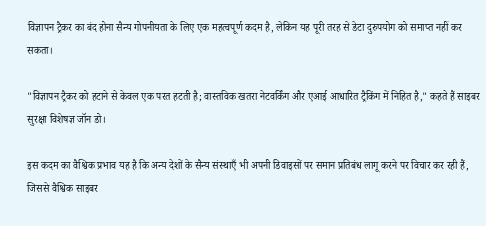विज्ञापन ट्रैकर का बंद होना सैन्य गोपनीयता के लिए एक महत्वपूर्ण कदम है, लेकिन यह पूरी तरह से डेटा दुरुपयोग को समाप्त नहीं कर सकता।

"विज्ञापन ट्रैकर को हटाने से केवल एक परत हटती है; वास्तविक खतरा नेटवर्किंग और एआई आधारित ट्रैकिंग में निहित है," कहते हैं साइबर सुरक्षा विशेषज्ञ जॉन डो।

इस कदम का वैश्विक प्रभाव यह है कि अन्य देशों के सैन्य संस्थाएँ भी अपनी डिवाइसों पर समान प्रतिबंध लागू करने पर विचार कर रही हैं, जिससे वैश्विक साइबर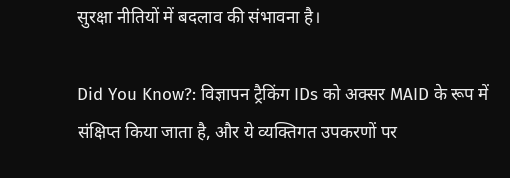सुरक्षा नीतियों में बदलाव की संभावना है।

Did You Know?: विज्ञापन ट्रैकिंग IDs को अक्सर MAID के रूप में संक्षिप्त किया जाता है, और ये व्यक्तिगत उपकरणों पर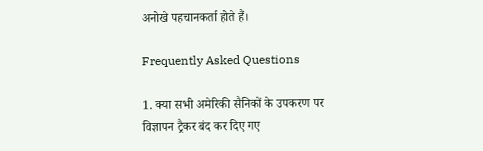अनोखे पहचानकर्ता होते हैं।

Frequently Asked Questions

1. क्या सभी अमेरिकी सैनिकों के उपकरण पर विज्ञापन ट्रैकर बंद कर दिए गए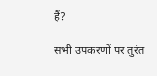हैं?

सभी उपकरणों पर तुरंत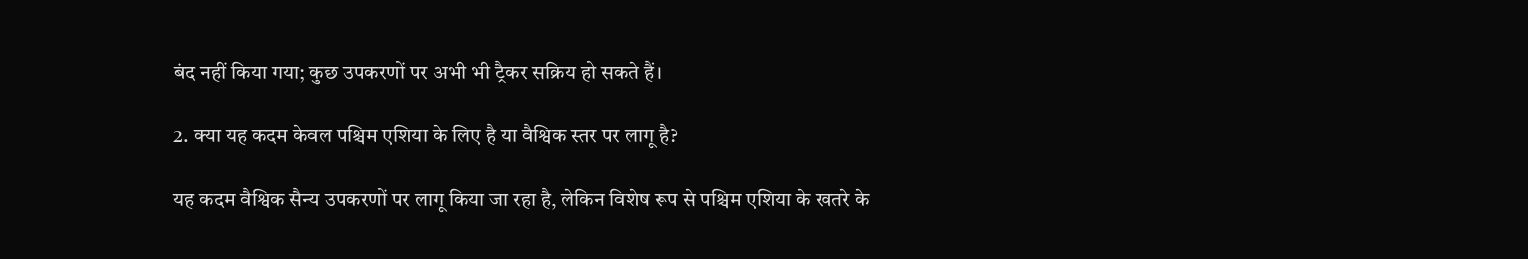बंद नहीं किया गया; कुछ उपकरणों पर अभी भी ट्रैकर सक्रिय हो सकते हैं।

2. क्या यह कदम केवल पश्चिम एशिया के लिए है या वैश्विक स्तर पर लागू है?

यह कदम वैश्विक सैन्य उपकरणों पर लागू किया जा रहा है, लेकिन विशेष रूप से पश्चिम एशिया के खतरे के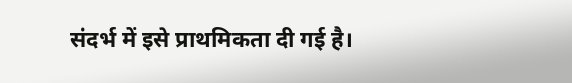संदर्भ में इसे प्राथमिकता दी गई है।